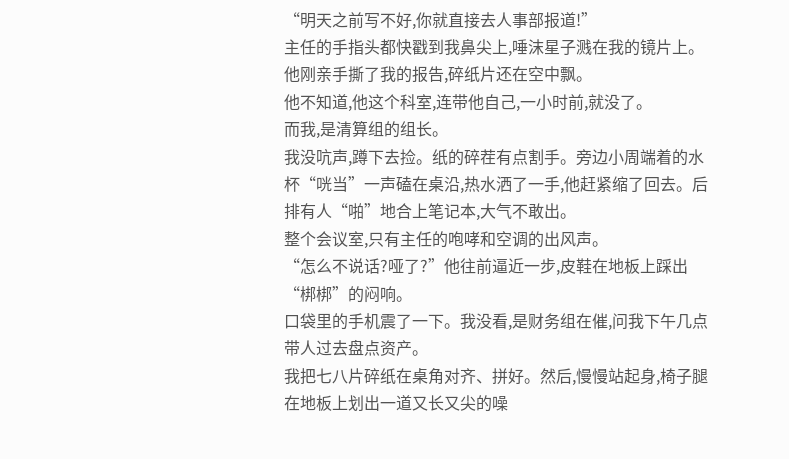“明天之前写不好,你就直接去人事部报道!”
主任的手指头都快戳到我鼻尖上,唾沫星子溅在我的镜片上。他刚亲手撕了我的报告,碎纸片还在空中飘。
他不知道,他这个科室,连带他自己,一小时前,就没了。
而我,是清算组的组长。
我没吭声,蹲下去捡。纸的碎茬有点割手。旁边小周端着的水杯“咣当”一声磕在桌沿,热水洒了一手,他赶紧缩了回去。后排有人“啪”地合上笔记本,大气不敢出。
整个会议室,只有主任的咆哮和空调的出风声。
“怎么不说话?哑了?”他往前逼近一步,皮鞋在地板上踩出“梆梆”的闷响。
口袋里的手机震了一下。我没看,是财务组在催,问我下午几点带人过去盘点资产。
我把七八片碎纸在桌角对齐、拼好。然后,慢慢站起身,椅子腿在地板上划出一道又长又尖的噪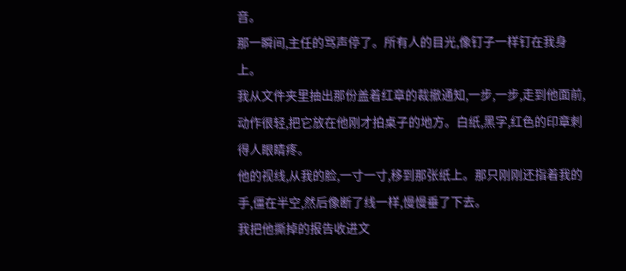音。
那一瞬间,主任的骂声停了。所有人的目光,像钉子一样钉在我身上。
我从文件夹里抽出那份盖着红章的裁撤通知,一步,一步,走到他面前,动作很轻,把它放在他刚才拍桌子的地方。白纸,黑字,红色的印章刺得人眼睛疼。
他的视线,从我的脸,一寸一寸,移到那张纸上。那只刚刚还指着我的手,僵在半空,然后像断了线一样,慢慢垂了下去。
我把他撕掉的报告收进文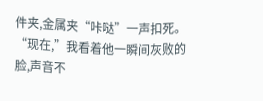件夹,金属夹“咔哒”一声扣死。
“现在,”我看着他一瞬间灰败的脸,声音不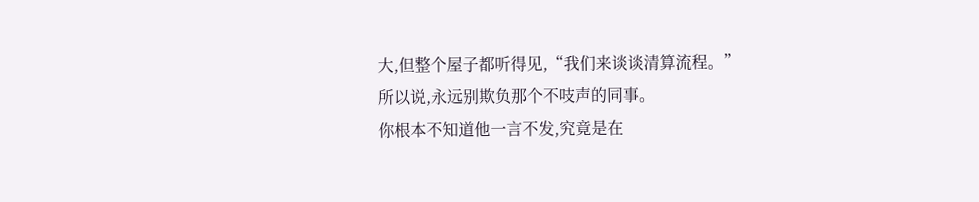大,但整个屋子都听得见,“我们来谈谈清算流程。”
所以说,永远别欺负那个不吱声的同事。
你根本不知道他一言不发,究竟是在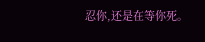忍你,还是在等你死。